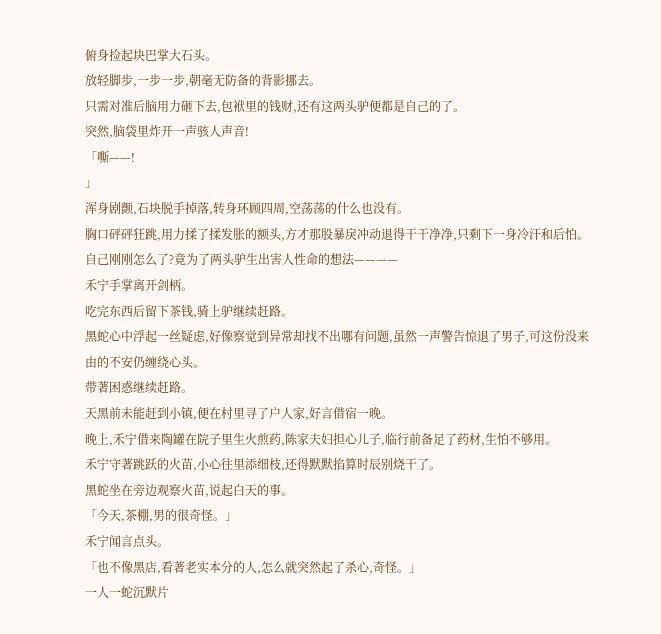俯身捡起块巴掌大石头。
放轻脚步,一步一步,朝毫无防备的背影挪去。
只需对准后脑用力砸下去,包袱里的钱财,还有这两头驴便都是自己的了。
突然,脑袋里炸开一声骇人声音!
「嘶——!
」
浑身剧颤,石块脱手掉落,转身环顾四周,空荡荡的什么也没有。
胸口砰砰狂跳,用力揉了揉发胀的额头,方才那股暴戾冲动退得干干净净,只剩下一身冷汗和后怕。
自己刚刚怎么了?竟为了两头驴生出害人性命的想法————
禾宁手掌离开剑柄。
吃完东西后留下茶钱,骑上驴继续赶路。
黑蛇心中浮起一丝疑虑,好像察觉到异常却找不出哪有问题,虽然一声警告惊退了男子,可这份没来由的不安仍缠绕心头。
带著困惑继续赶路。
天黑前未能赶到小镇,便在村里寻了户人家,好言借宿一晚。
晚上,禾宁借来陶罐在院子里生火煎药,陈家夫妇担心儿子,临行前备足了药材,生怕不够用。
禾宁守著跳跃的火苗,小心往里添细枝,还得默默掐算时辰别烧干了。
黑蛇坐在旁边观察火苗,说起白天的事。
「今天,茶棚,男的很奇怪。」
禾宁闻言点头。
「也不像黑店,看著老实本分的人,怎么就突然起了杀心,奇怪。」
一人一蛇沉默片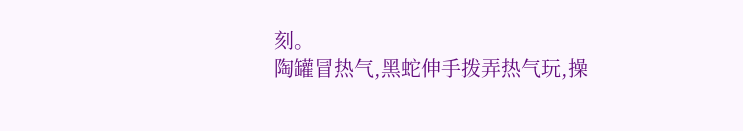刻。
陶罐冒热气,黑蛇伸手拨弄热气玩,操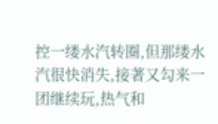控一缕水汽转圈,但那缕水汽很快消失,接著又勾来一团继续玩,热气和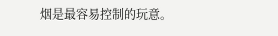烟是最容易控制的玩意。